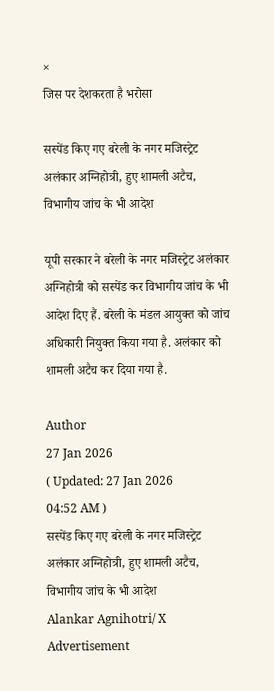×
जिस पर देशकरता है भरोसा

सस्पेंड किए गए बरेली के नगर मजिस्ट्रेट अलंकार अग्निहोत्री, हुए शामली अटैच, विभागीय जांच के भी आदेश

यूपी सरकार ने बरेली के नगर मजिस्ट्रेट अलंकार अग्निहोत्री को सस्पेंड कर विभागीय जांच के भी आदेश दिए हैं. बरेली के मंडल आयुक्त को जांच अधिकारी नियुक्त किया गया है. अलंकार को शामली अटैच कर दिया गया है.

Author
27 Jan 2026
( Updated: 27 Jan 2026
04:52 AM )
सस्पेंड किए गए बरेली के नगर मजिस्ट्रेट अलंकार अग्निहोत्री, हुए शामली अटैच, विभागीय जांच के भी आदेश
Alankar Agnihotri/ X
Advertisement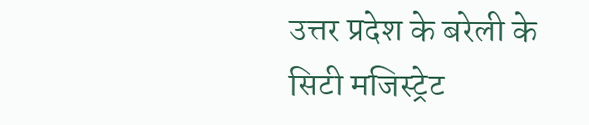उत्तर प्रदेश के बरेली के सिटी मजिस्ट्रेट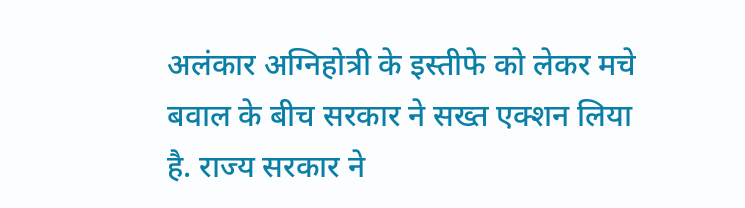अलंकार अग्निहोत्री के इस्तीफे को लेकर मचे बवाल के बीच सरकार ने सख्त एक्शन लिया है. राज्य सरकार ने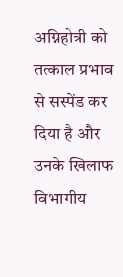अग्निहोत्री को तत्काल प्रभाव से सस्पेंड कर दिया है और उनके खिलाफ विभागीय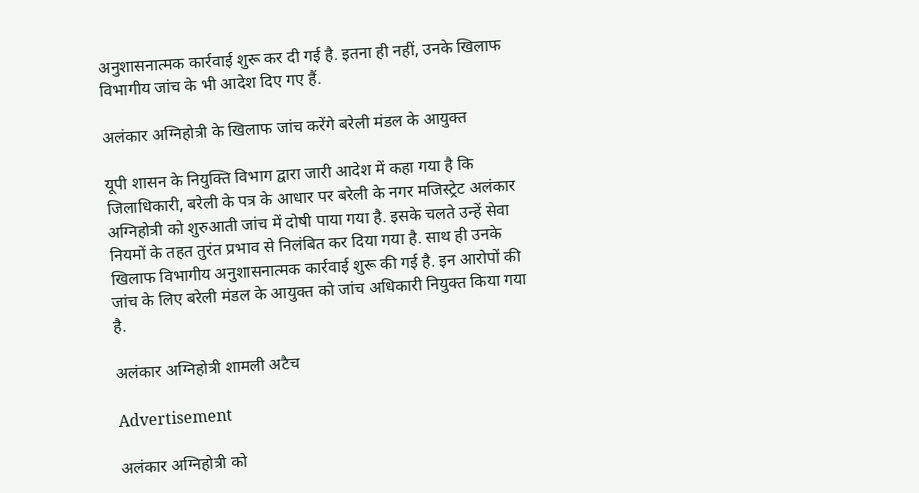अनुशासनात्मक कार्रवाई शुरू कर दी गई है. इतना ही नहीं, उनके खिलाफ विभागीय जांच के भी आदेश दिए गए हैं.

अलंकार अग्निहोत्री के खिलाफ जांच करेंगे बरेली मंडल के आयुक्त

यूपी शासन के नियुक्ति विभाग द्वारा जारी आदेश में कहा गया है कि जिलाधिकारी, बरेली के पत्र के आधार पर बरेली के नगर मजिस्ट्रेट अलंकार अग्निहोत्री को शुरुआती जांच में दोषी पाया गया है. इसके चलते उन्हें सेवा नियमों के तहत तुरंत प्रभाव से निलंबित कर दिया गया है. साथ ही उनके खिलाफ विभागीय अनुशासनात्मक कार्रवाई शुरू की गई है. इन आरोपों की जांच के लिए बरेली मंडल के आयुक्त को जांच अधिकारी नियुक्त किया गया है.

अलंकार अग्निहोत्री शामली अटैच

Advertisement

अलंकार अग्निहोत्री को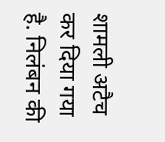शामली अटैच कर दिया गया है. निलंबन की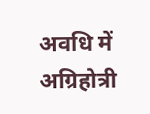अवधि में अग्रिहोत्री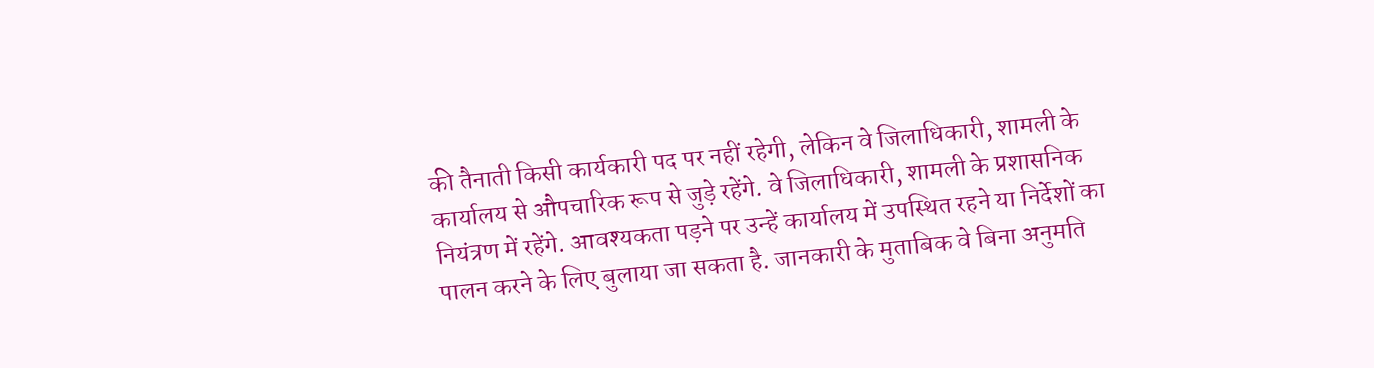की तैनाती किसी कार्यकारी पद पर नहीं रहेगी, लेकिन वे जिलाधिकारी, शामली के कार्यालय से औपचारिक रूप से जुड़े रहेंगे. वे जिलाधिकारी, शामली के प्रशासनिक नियंत्रण में रहेंगे. आवश्यकता पड़ने पर उन्हें कार्यालय में उपस्थित रहने या निर्देशों का पालन करने के लिए बुलाया जा सकता है. जानकारी के मुताबिक वे बिना अनुमति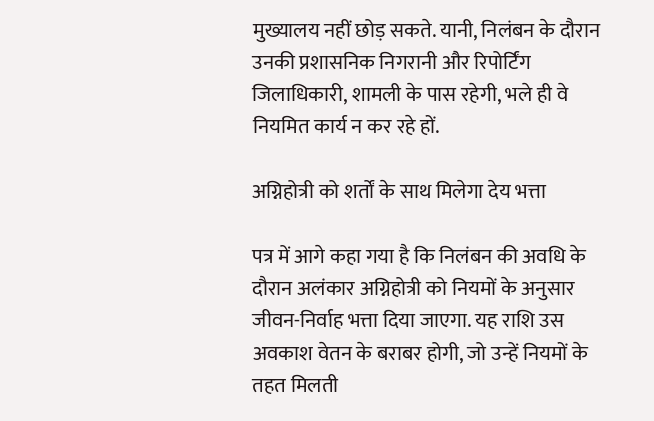मुख्यालय नहीं छोड़ सकते. यानी, निलंबन के दौरान उनकी प्रशासनिक निगरानी और रिपोर्टिंग जिलाधिकारी, शामली के पास रहेगी, भले ही वे नियमित कार्य न कर रहे हों.

अग्निहोत्री को शर्तों के साथ मिलेगा देय भत्ता

पत्र में आगे कहा गया है कि निलंबन की अवधि के दौरान अलंकार अग्निहोत्री को नियमों के अनुसार जीवन-निर्वाह भत्ता दिया जाएगा. यह राशि उस अवकाश वेतन के बराबर होगी, जो उन्हें नियमों के तहत मिलती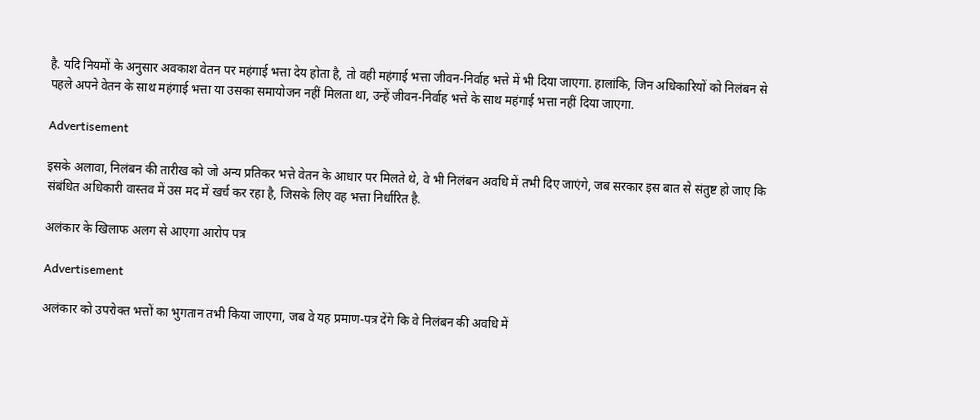है. यदि नियमों के अनुसार अवकाश वेतन पर महंगाई भत्ता देय होता है, तो वही महंगाई भत्ता जीवन-निर्वाह भत्ते में भी दिया जाएगा. हालांकि, जिन अधिकारियों को निलंबन से पहले अपने वेतन के साथ महंगाई भत्ता या उसका समायोजन नहीं मिलता था, उन्हें जीवन-निर्वाह भत्ते के साथ महंगाई भत्ता नहीं दिया जाएगा.

Advertisement

इसके अलावा, निलंबन की तारीख को जो अन्य प्रतिकर भत्ते वेतन के आधार पर मिलते थे, वे भी निलंबन अवधि में तभी दिए जाएंगे, जब सरकार इस बात से संतुष्ट हो जाए कि संबंधित अधिकारी वास्तव में उस मद में खर्च कर रहा है, जिसके लिए वह भत्ता निर्धारित है.

अलंकार के खिलाफ अलग से आएगा आरोप पत्र

Advertisement

अलंकार को उपरोक्त भत्तों का भुगतान तभी किया जाएगा, जब वे यह प्रमाण-पत्र देंगे कि वे निलंबन की अवधि में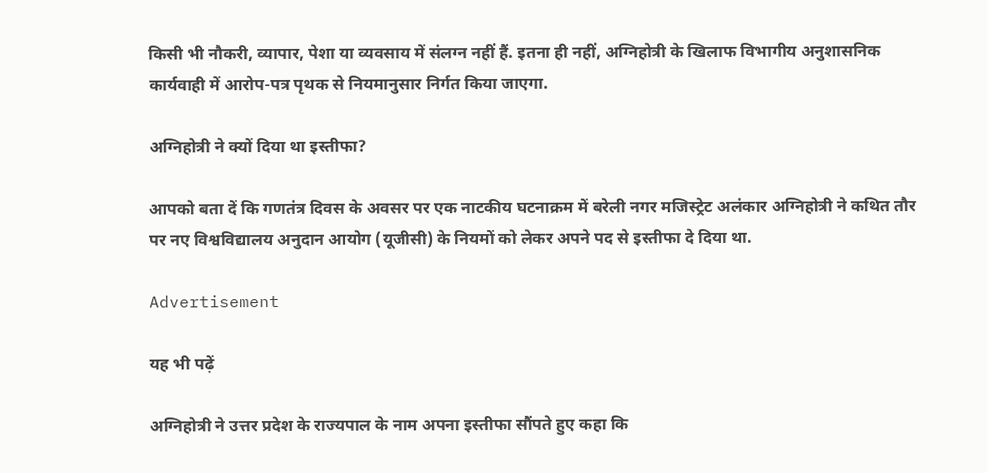किसी भी नौकरी, व्यापार, पेशा या व्यवसाय में संलग्न नहीं हैं. इतना ही नहीं, अग्निहोत्री के खिलाफ विभागीय अनुशासनिक कार्यवाही में आरोप-पत्र पृथक से नियमानुसार निर्गत किया जाएगा.

अग्निहोत्री ने क्यों दिया था इस्तीफा?

आपको बता दें कि गणतंत्र दिवस के अवसर पर एक नाटकीय घटनाक्रम में बरेली नगर मजिस्ट्रेट अलंकार अग्निहोत्री ने कथित तौर पर नए विश्वविद्यालय अनुदान आयोग (यूजीसी) के नियमों को लेकर अपने पद से इस्तीफा दे दिया था.

Advertisement

यह भी पढ़ें

अग्निहोत्री ने उत्तर प्रदेश के राज्यपाल के नाम अपना इस्तीफा सौंपते हुए कहा कि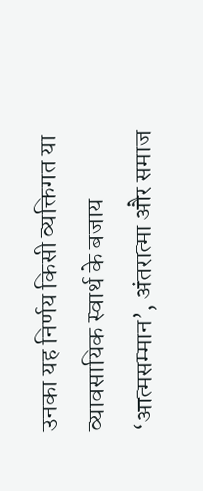उनका यह निर्णय किसी व्यक्तिगत या व्यावसायिक स्वार्थ के बजाय ‘आत्मसम्मान’, अंतरात्मा और समाज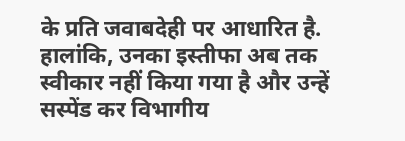के प्रति जवाबदेही पर आधारित है. हालांकि, उनका इस्तीफा अब तक स्वीकार नहीं किया गया है और उन्हें सस्पेंड कर विभागीय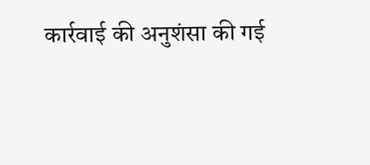कार्रवाई की अनुशंसा की गई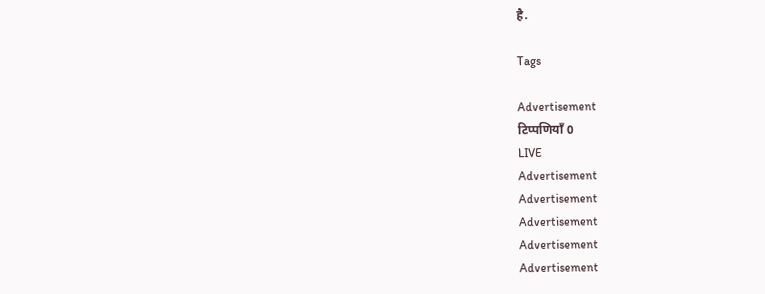है.

Tags

Advertisement
टिप्पणियाँ 0
LIVE
Advertisement
Advertisement
Advertisement
Advertisement
Advertisement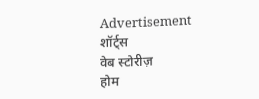Advertisement
शॉर्ट्स
वेब स्टोरीज़
होम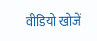वीडियो खोजें